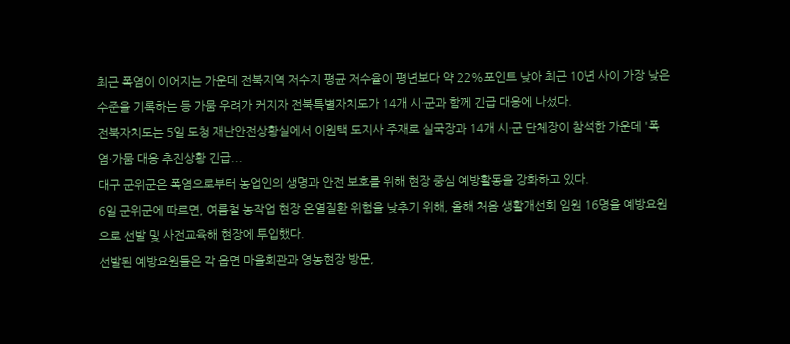최근 폭염이 이어지는 가운데 전북지역 저수지 평균 저수율이 평년보다 약 22%포인트 낮아 최근 10년 사이 가장 낮은 수준을 기록하는 등 가뭄 우려가 커지자 전북특별자치도가 14개 시·군과 함께 긴급 대응에 나섰다.
전북자치도는 5일 도청 재난안전상황실에서 이원택 도지사 주재로 실국장과 14개 시·군 단체장이 참석한 가운데 '폭염·가뭄 대응 추진상황 긴급...
대구 군위군은 폭염으로부터 농업인의 생명과 안전 보호를 위해 현장 중심 예방활동을 강화하고 있다.
6일 군위군에 따르면, 여름철 농작업 현장 온열질환 위험을 낮추기 위해, 올해 처음 생활개선회 임원 16명을 예방요원으로 선발 및 사전교육해 현장에 투입했다.
선발된 예방요원들은 각 읍면 마을회관과 영농현장 방문,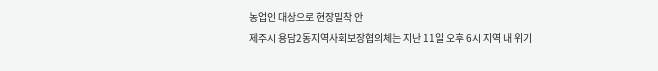농업인 대상으로 현장밀착 안
제주시 용담2동지역사회보장협의체는 지난 11일 오후 6시 지역 내 위기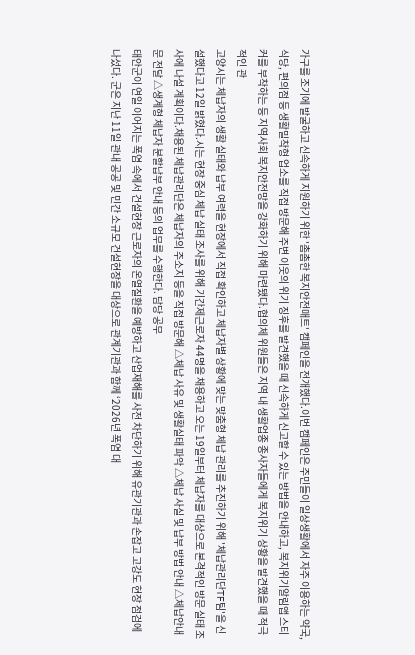가구를 조기에 발굴하고 신속하게 지원하기 위한 '촘촘한 복지안전매트' 캠페인을 전개했다.이번 캠페인은 주민들이 일상생활에서 자주 이용하는 약국, 식당, 편의점 등 생활밀착형 업소를 직접 방문해 주변 이웃의 위기 징후를 발견했을 때 신속하게 신고할 수 있는 방법을 안내하고, 복지위기알림앱 스티커를 부착하는 등 지역사회 복지안전망을 강화하기 위해 마련됐다.협의체 위원들은 지역 내 생활업종 종사자들에게 복지위기 상황을 발견했을 때 적극적인 관
고양시는 체납자의 생활 실태와 납부 여력을 현장에서 직접 확인하고 체납자별 상황에 맞는 맞춤형 체납 관리를 추진하기 위해 '체납관리단TF팀'을 신설했다고 12일 밝혔다.시는 현장 중심 체납 실태 조사를 위해 기간제근로자 44명을 채용하고 오는 19일부터 체납자를 대상으로 본격적인 방문 실태 조사에 나설 계획이다.채용된 체납관리단은 체납자의 주소지 등을 직접 방문해 △체납 사유 및 생활실태 파악 △체납 사실 및 납부 방법 안내 △체납안내문 전달 △생계형 체납자 분할납부 안내 등의 업무를 수행한다. 담당 공무
태안군이 연일 이어지는 폭염 속에서 건설현장 근로자의 온열질환을 예방하고 산업재해를 사전 차단하기 위해 유관기관과 손잡고 고강도 현장 점검에 나섰다. 군은 지난 11일 관내 공공 및 민간 소규모 건설현장을 대상으로 관계기관과 함께 ‘2026년 폭염 대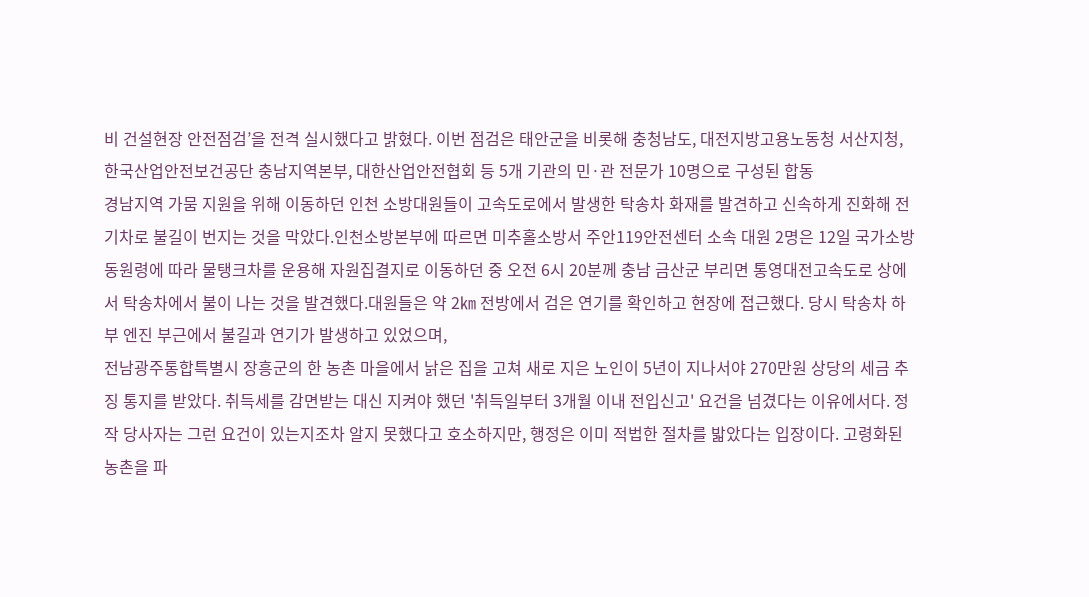비 건설현장 안전점검’을 전격 실시했다고 밝혔다. 이번 점검은 태안군을 비롯해 충청남도, 대전지방고용노동청 서산지청, 한국산업안전보건공단 충남지역본부, 대한산업안전협회 등 5개 기관의 민·관 전문가 10명으로 구성된 합동
경남지역 가뭄 지원을 위해 이동하던 인천 소방대원들이 고속도로에서 발생한 탁송차 화재를 발견하고 신속하게 진화해 전기차로 불길이 번지는 것을 막았다.인천소방본부에 따르면 미추홀소방서 주안119안전센터 소속 대원 2명은 12일 국가소방동원령에 따라 물탱크차를 운용해 자원집결지로 이동하던 중 오전 6시 20분께 충남 금산군 부리면 통영대전고속도로 상에서 탁송차에서 불이 나는 것을 발견했다.대원들은 약 2㎞ 전방에서 검은 연기를 확인하고 현장에 접근했다. 당시 탁송차 하부 엔진 부근에서 불길과 연기가 발생하고 있었으며,
전남광주통합특별시 장흥군의 한 농촌 마을에서 낡은 집을 고쳐 새로 지은 노인이 5년이 지나서야 270만원 상당의 세금 추징 통지를 받았다. 취득세를 감면받는 대신 지켜야 했던 '취득일부터 3개월 이내 전입신고' 요건을 넘겼다는 이유에서다. 정작 당사자는 그런 요건이 있는지조차 알지 못했다고 호소하지만, 행정은 이미 적법한 절차를 밟았다는 입장이다. 고령화된 농촌을 파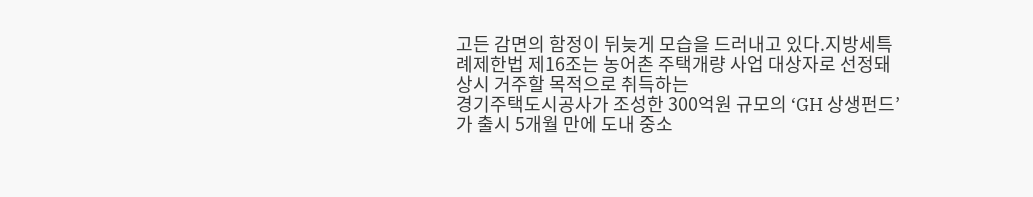고든 감면의 함정이 뒤늦게 모습을 드러내고 있다.지방세특례제한법 제16조는 농어촌 주택개량 사업 대상자로 선정돼 상시 거주할 목적으로 취득하는
경기주택도시공사가 조성한 300억원 규모의 ‘GH 상생펀드’가 출시 5개월 만에 도내 중소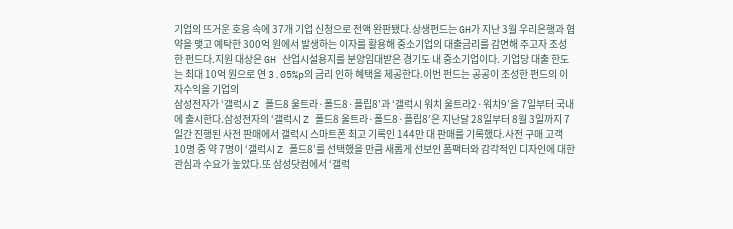기업의 뜨거운 호응 속에 37개 기업 신청으로 전액 완판됐다.상생펀드는 GH가 지난 3월 우리은행과 협약을 맺고 예탁한 300억 원에서 발생하는 이자를 활용해 중소기업의 대출금리를 감면해 주고자 조성한 펀드다.지원 대상은 GH 산업시설용지를 분양임대받은 경기도 내 중소기업이다. 기업당 대출 한도는 최대 10억 원으로 연 3.05%p의 금리 인하 혜택을 제공한다.이번 펀드는 공공이 조성한 펀드의 이자수익을 기업의
삼성전자가 ‘갤럭시 Z 폴드8 울트라·폴드8·플립8’과 ‘갤럭시 워치 울트라2·워치9’을 7일부터 국내에 출시한다.삼성전자의 ‘갤럭시 Z 폴드8 울트라·폴드8·플립8’은 지난달 28일부터 8월 3일까지 7일간 진행된 사전 판매에서 갤럭시 스마트폰 최고 기록인 144만 대 판매를 기록했다.사전 구매 고객 10명 중 약 7명이 ‘갤럭시 Z 폴드8’를 선택했을 만큼 새롭게 선보인 폼팩터와 감각적인 디자인에 대한 관심과 수요가 높았다.또 삼성닷컴에서 ‘갤럭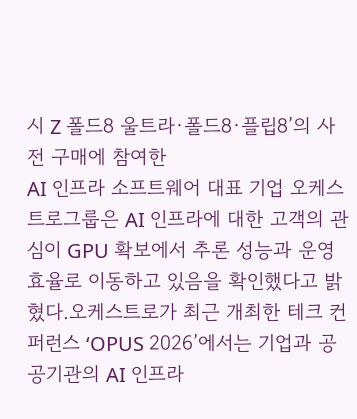시 Z 폴드8 울트라·폴드8·플립8’의 사전 구매에 참여한
AI 인프라 소프트웨어 대표 기업 오케스트로그룹은 AI 인프라에 대한 고객의 관심이 GPU 확보에서 추론 성능과 운영 효율로 이동하고 있음을 확인했다고 밝혔다.오케스트로가 최근 개최한 테크 컨퍼런스 ‘OPUS 2026’에서는 기업과 공공기관의 AI 인프라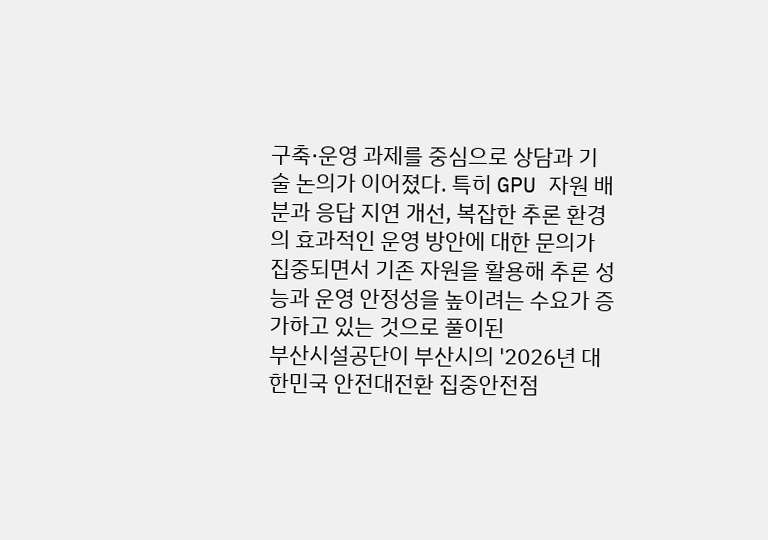구축·운영 과제를 중심으로 상담과 기술 논의가 이어졌다. 특히 GPU 자원 배분과 응답 지연 개선, 복잡한 추론 환경의 효과적인 운영 방안에 대한 문의가 집중되면서 기존 자원을 활용해 추론 성능과 운영 안정성을 높이려는 수요가 증가하고 있는 것으로 풀이된
부산시설공단이 부산시의 '2026년 대한민국 안전대전환 집중안전점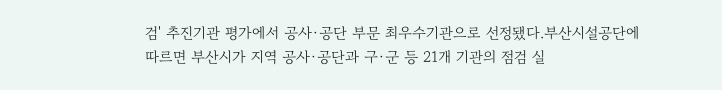검' 추진기관 평가에서 공사·공단 부문 최우수기관으로 선정됐다.부산시설공단에 따르면 부산시가 지역 공사·공단과 구·군 등 21개 기관의 점검 실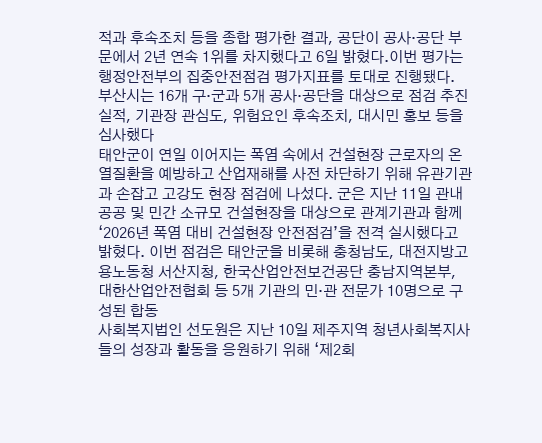적과 후속조치 등을 종합 평가한 결과, 공단이 공사·공단 부문에서 2년 연속 1위를 차지했다고 6일 밝혔다.이번 평가는 행정안전부의 집중안전점검 평가지표를 토대로 진행됐다. 부산시는 16개 구·군과 5개 공사·공단을 대상으로 점검 추진 실적, 기관장 관심도, 위험요인 후속조치, 대시민 홍보 등을 심사했다
태안군이 연일 이어지는 폭염 속에서 건설현장 근로자의 온열질환을 예방하고 산업재해를 사전 차단하기 위해 유관기관과 손잡고 고강도 현장 점검에 나섰다. 군은 지난 11일 관내 공공 및 민간 소규모 건설현장을 대상으로 관계기관과 함께 ‘2026년 폭염 대비 건설현장 안전점검’을 전격 실시했다고 밝혔다. 이번 점검은 태안군을 비롯해 충청남도, 대전지방고용노동청 서산지청, 한국산업안전보건공단 충남지역본부, 대한산업안전협회 등 5개 기관의 민·관 전문가 10명으로 구성된 합동
사회복지법인 선도원은 지난 10일 제주지역 청년사회복지사들의 성장과 활동을 응원하기 위해 ‘제2회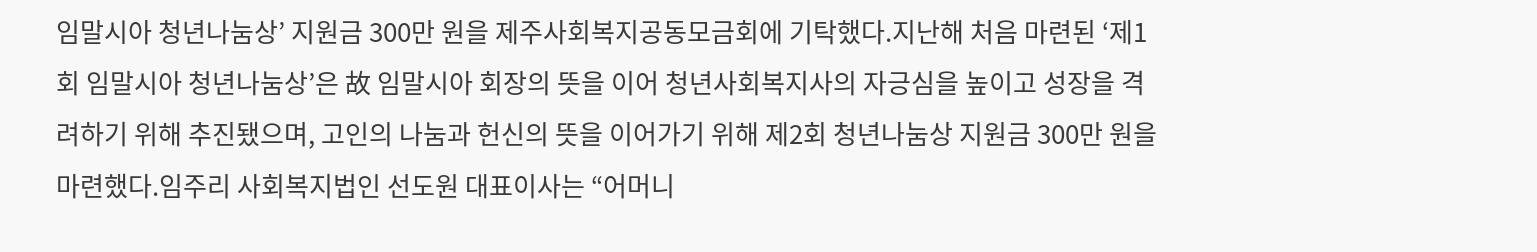임말시아 청년나눔상’ 지원금 300만 원을 제주사회복지공동모금회에 기탁했다.지난해 처음 마련된 ‘제1회 임말시아 청년나눔상’은 故 임말시아 회장의 뜻을 이어 청년사회복지사의 자긍심을 높이고 성장을 격려하기 위해 추진됐으며, 고인의 나눔과 헌신의 뜻을 이어가기 위해 제2회 청년나눔상 지원금 300만 원을 마련했다.임주리 사회복지법인 선도원 대표이사는 “어머니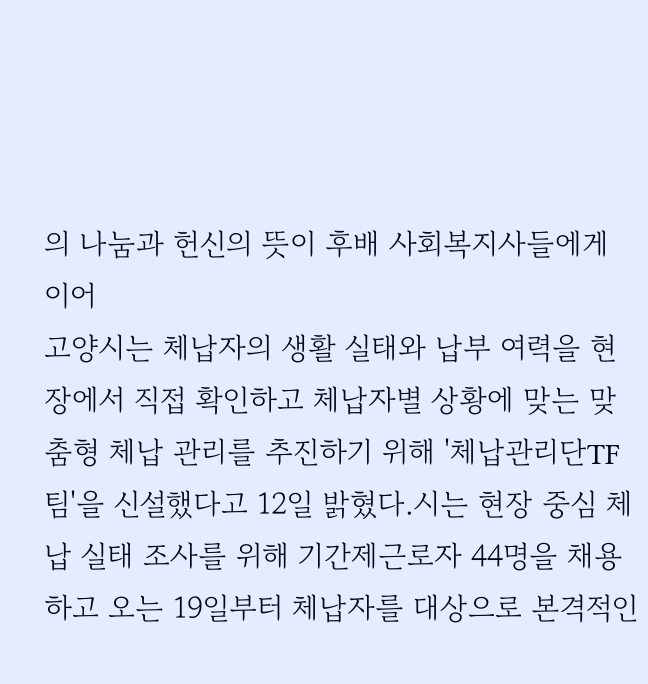의 나눔과 헌신의 뜻이 후배 사회복지사들에게 이어
고양시는 체납자의 생활 실태와 납부 여력을 현장에서 직접 확인하고 체납자별 상황에 맞는 맞춤형 체납 관리를 추진하기 위해 '체납관리단TF팀'을 신설했다고 12일 밝혔다.시는 현장 중심 체납 실태 조사를 위해 기간제근로자 44명을 채용하고 오는 19일부터 체납자를 대상으로 본격적인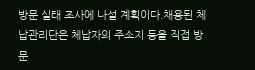방문 실태 조사에 나설 계획이다.채용된 체납관리단은 체납자의 주소지 등을 직접 방문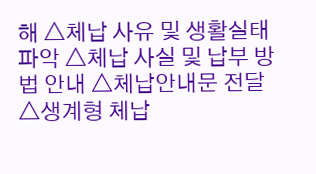해 △체납 사유 및 생활실태 파악 △체납 사실 및 납부 방법 안내 △체납안내문 전달 △생계형 체납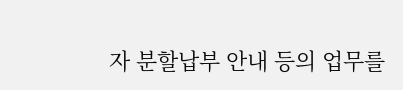자 분할납부 안내 등의 업무를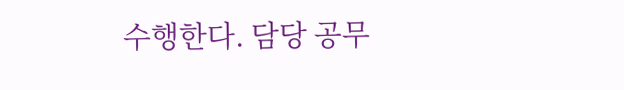수행한다. 담당 공무